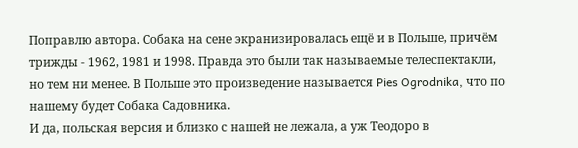Поправлю автора. Собака на сене экранизировалась ещё и в Польше, причём трижды - 1962, 1981 и 1998. Правда это были так называемые телеспектакли, но тем ни менее. В Польше это произведение называется Pies Ogrodnika, что по нашему будет Собака Садовника.
И да, польская версия и близко с нашей не лежала, а уж Теодоро в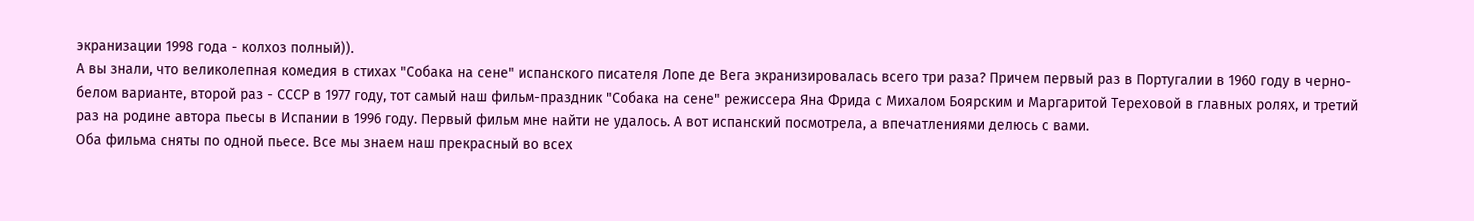экранизации 1998 года - колхоз полный)).
А вы знали, что великолепная комедия в стихах "Собака на сене" испанского писателя Лопе де Вега экранизировалась всего три раза? Причем первый раз в Португалии в 1960 году в черно-белом варианте, второй раз - СССР в 1977 году, тот самый наш фильм-праздник "Собака на сене" режиссера Яна Фрида с Михалом Боярским и Маргаритой Тереховой в главных ролях, и третий раз на родине автора пьесы в Испании в 1996 году. Первый фильм мне найти не удалось. А вот испанский посмотрела, а впечатлениями делюсь с вами.
Оба фильма сняты по одной пьесе. Все мы знаем наш прекрасный во всех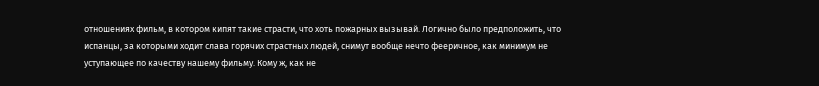отношениях фильм, в котором кипят такие страсти, что хоть пожарных вызывай. Логично было предположить, что испанцы, за которыми ходит слава горячих страстных людей, снимут вообще нечто фееричное, как минимум не уступающее по качеству нашему фильму. Кому ж, как не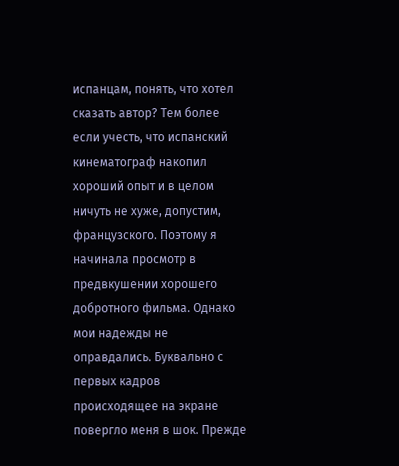испанцам, понять, что хотел сказать автор? Тем более если учесть, что испанский кинематограф накопил хороший опыт и в целом ничуть не хуже, допустим, французского. Поэтому я начинала просмотр в предвкушении хорошего добротного фильма. Однако мои надежды не оправдались. Буквально с первых кадров происходящее на экране повергло меня в шок. Прежде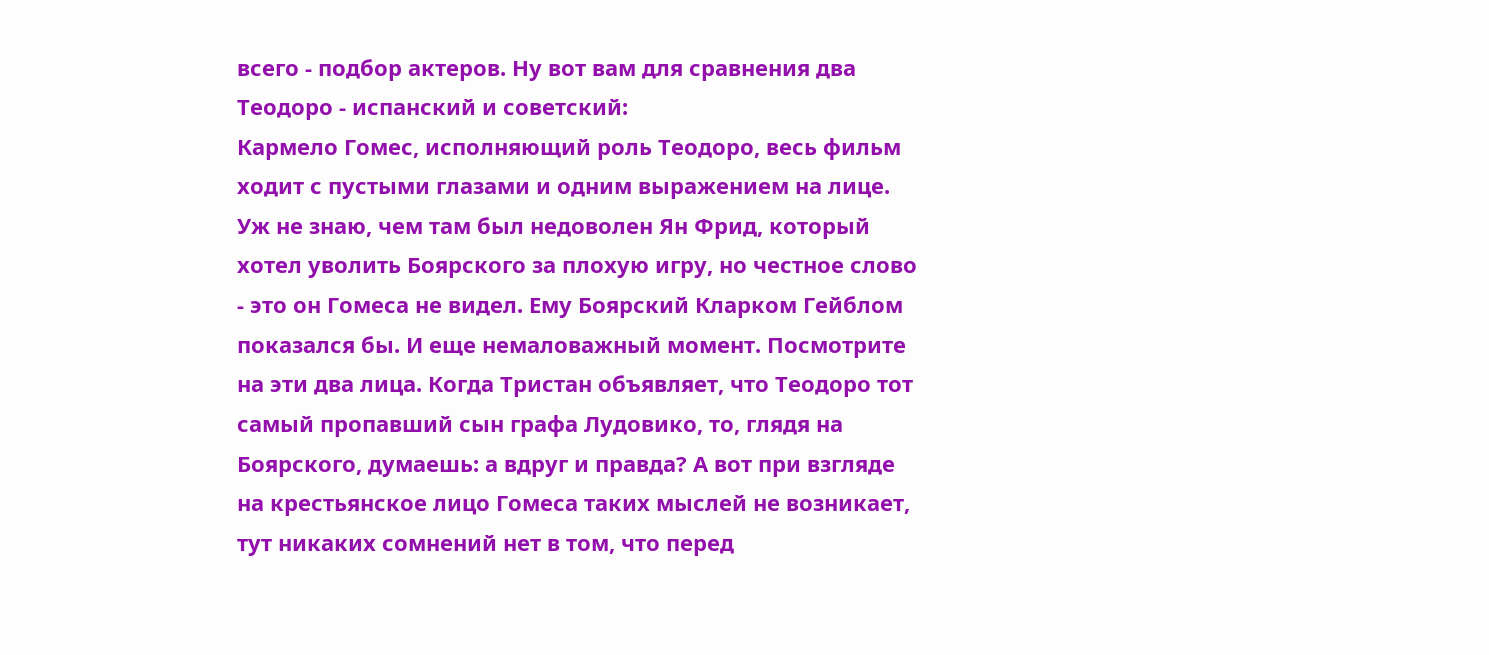всего - подбор актеров. Ну вот вам для сравнения два Теодоро - испанский и советский:
Кармело Гомес, исполняющий роль Теодоро, весь фильм ходит с пустыми глазами и одним выражением на лице. Уж не знаю, чем там был недоволен Ян Фрид, который хотел уволить Боярского за плохую игру, но честное слово - это он Гомеса не видел. Ему Боярский Кларком Гейблом показался бы. И еще немаловажный момент. Посмотрите на эти два лица. Когда Тристан объявляет, что Теодоро тот самый пропавший сын графа Лудовико, то, глядя на Боярского, думаешь: а вдруг и правда? А вот при взгляде на крестьянское лицо Гомеса таких мыслей не возникает, тут никаких сомнений нет в том, что перед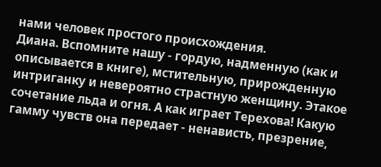нами человек простого происхождения.
Диана. Вспомните нашу - гордую, надменную (как и описывается в книге), мстительную, прирожденную интриганку и невероятно страстную женщину. Этакое сочетание льда и огня. А как играет Терехова! Какую гамму чувств она передает - ненависть, презрение,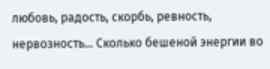любовь, радость, скорбь, ревность, нервозность... Сколько бешеной энергии во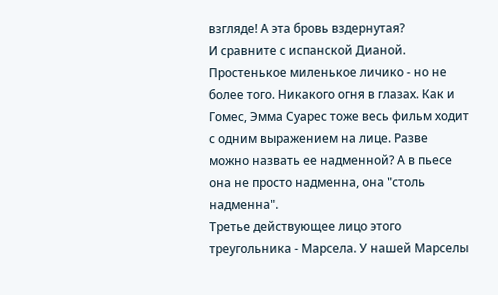взгляде! А эта бровь вздернутая?
И сравните с испанской Дианой. Простенькое миленькое личико - но не более того. Никакого огня в глазах. Как и Гомес, Эмма Суарес тоже весь фильм ходит с одним выражением на лице. Разве можно назвать ее надменной? А в пьесе она не просто надменна, она "столь надменна".
Третье действующее лицо этого треугольника - Марсела. У нашей Марселы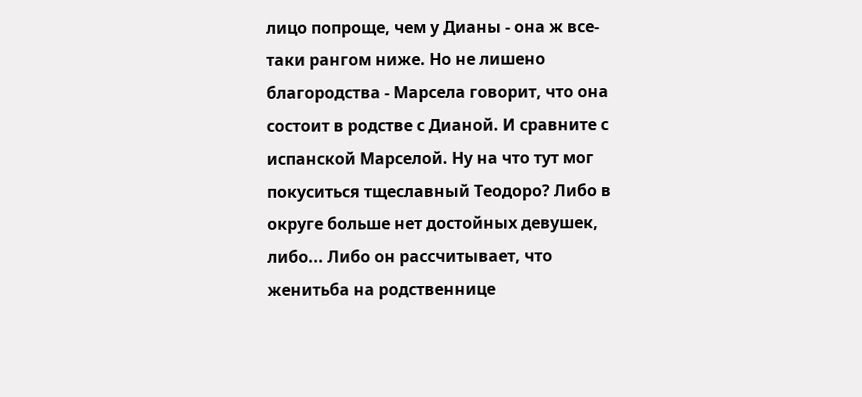лицо попроще, чем у Дианы - она ж все-таки рангом ниже. Но не лишено благородства - Марсела говорит, что она состоит в родстве с Дианой. И сравните с испанской Марселой. Ну на что тут мог покуситься тщеславный Теодоро? Либо в округе больше нет достойных девушек, либо... Либо он рассчитывает, что женитьба на родственнице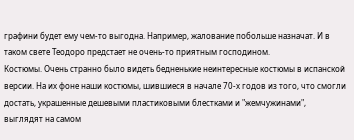графини будет ему чем-то выгодна. Например, жалование побольше назначат. И в таком свете Теодоро предстает не очень-то приятным господином.
Костюмы. Очень странно было видеть бедненькие неинтересные костюмы в испанской версии. На их фоне наши костюмы, шившиеся в начале 70-х годов из того, что смогли достать, украшенные дешевыми пластиковыми блестками и "жемчужинами", выглядят на самом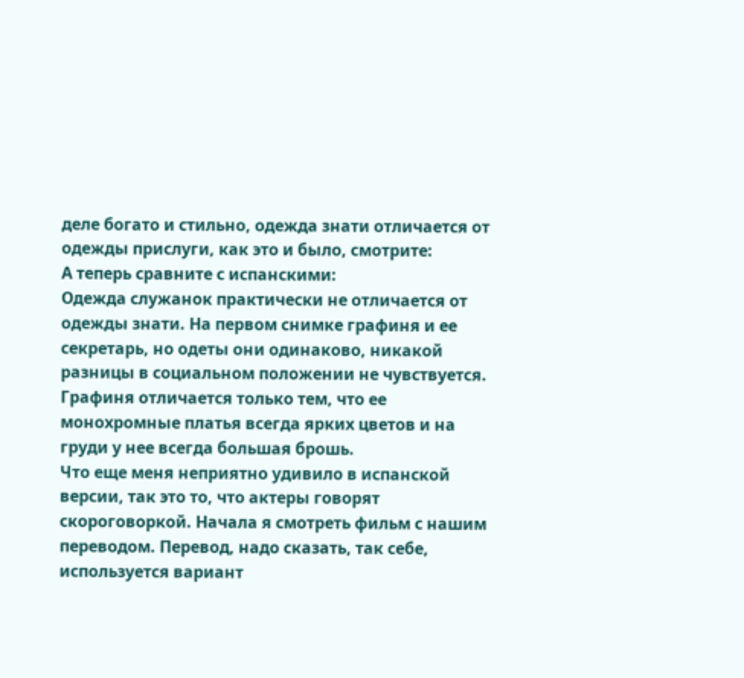деле богато и стильно, одежда знати отличается от одежды прислуги, как это и было, смотрите:
А теперь сравните с испанскими:
Одежда служанок практически не отличается от одежды знати. На первом снимке графиня и ее секретарь, но одеты они одинаково, никакой разницы в социальном положении не чувствуется. Графиня отличается только тем, что ее монохромные платья всегда ярких цветов и на груди у нее всегда большая брошь.
Что еще меня неприятно удивило в испанской версии, так это то, что актеры говорят скороговоркой. Начала я смотреть фильм с нашим переводом. Перевод, надо сказать, так себе, используется вариант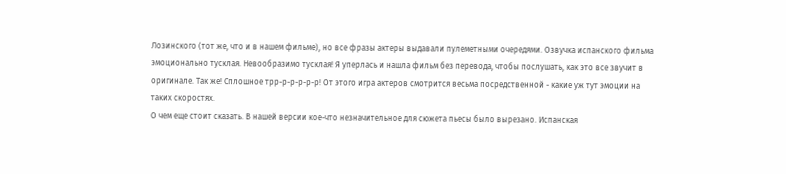Лозинского (тот же, что и в нашем фильме), но все фразы актеры выдавали пулеметными очередями. Озвучка испанского фильма эмоционально тусклая. Невообразимо тусклая! Я уперлась и нашла фильм без перевода, чтобы послушать, как это все звучит в оригинале. Так же! Сплошное трр-р-р-р-р-р! От этого игра актеров смотрится весьма посредственной - какие уж тут эмоции на таких скоростях.
О чем еще стоит сказать. В нашей версии кое-что незначительное для сюжета пьесы было вырезано. Испанская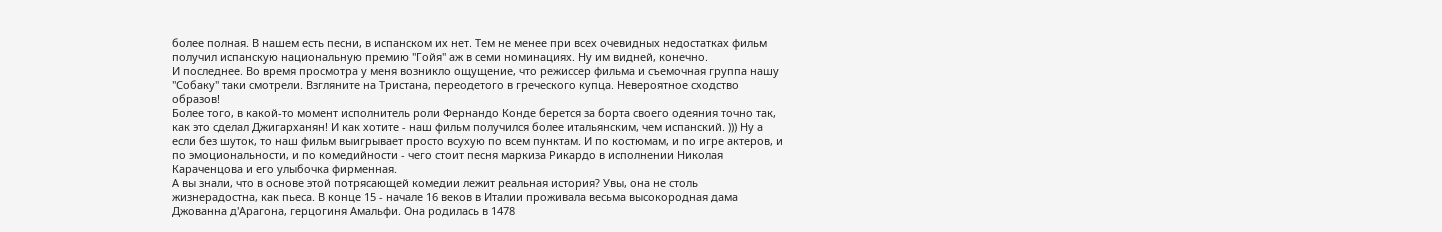более полная. В нашем есть песни, в испанском их нет. Тем не менее при всех очевидных недостатках фильм получил испанскую национальную премию "Гойя" аж в семи номинациях. Ну им видней, конечно.
И последнее. Во время просмотра у меня возникло ощущение, что режиссер фильма и съемочная группа нашу "Собаку" таки смотрели. Взгляните на Тристана, переодетого в греческого купца. Невероятное сходство образов!
Более того, в какой-то момент исполнитель роли Фернандо Конде берется за борта своего одеяния точно так, как это сделал Джигарханян! И как хотите - наш фильм получился более итальянским, чем испанский. ))) Ну а если без шуток, то наш фильм выигрывает просто всухую по всем пунктам. И по костюмам, и по игре актеров, и по эмоциональности, и по комедийности - чего стоит песня маркиза Рикардо в исполнении Николая Караченцова и его улыбочка фирменная.
А вы знали, что в основе этой потрясающей комедии лежит реальная история? Увы, она не столь жизнерадостна, как пьеса. В конце 15 - начале 16 веков в Италии проживала весьма высокородная дама Джованна д'Арагона, герцогиня Амальфи. Она родилась в 1478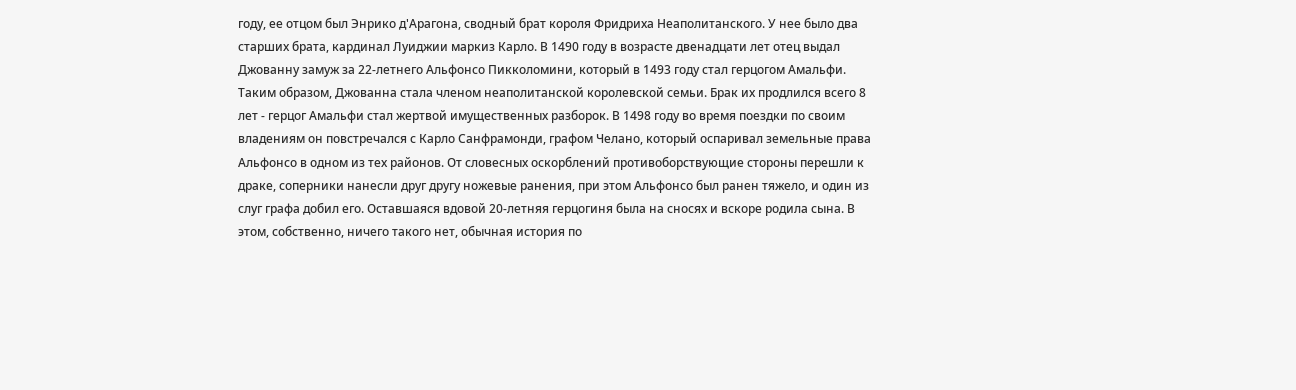году, ее отцом был Энрико д'Арагона, сводный брат короля Фридриха Неаполитанского. У нее было два старших брата, кардинал Луиджии маркиз Карло. В 1490 году в возрасте двенадцати лет отец выдал Джованну замуж за 22-летнего Альфонсо Пикколомини, который в 1493 году стал герцогом Амальфи. Таким образом, Джованна стала членом неаполитанской королевской семьи. Брак их продлился всего 8 лет - герцог Амальфи стал жертвой имущественных разборок. В 1498 году во время поездки по своим владениям он повстречался с Карло Санфрамонди, графом Челано, который оспаривал земельные права Альфонсо в одном из тех районов. От словесных оскорблений противоборствующие стороны перешли к драке, соперники нанесли друг другу ножевые ранения, при этом Альфонсо был ранен тяжело, и один из слуг графа добил его. Оставшаяся вдовой 20-летняя герцогиня была на сносях и вскоре родила сына. В этом, собственно, ничего такого нет, обычная история по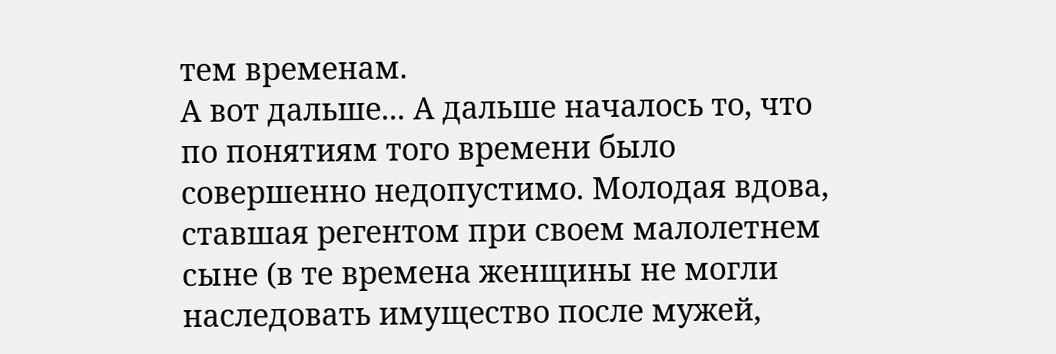тем временам.
А вот дальше... А дальше началось то, что по понятиям того времени было совершенно недопустимо. Молодая вдова, ставшая регентом при своем малолетнем сыне (в те времена женщины не могли наследовать имущество после мужей,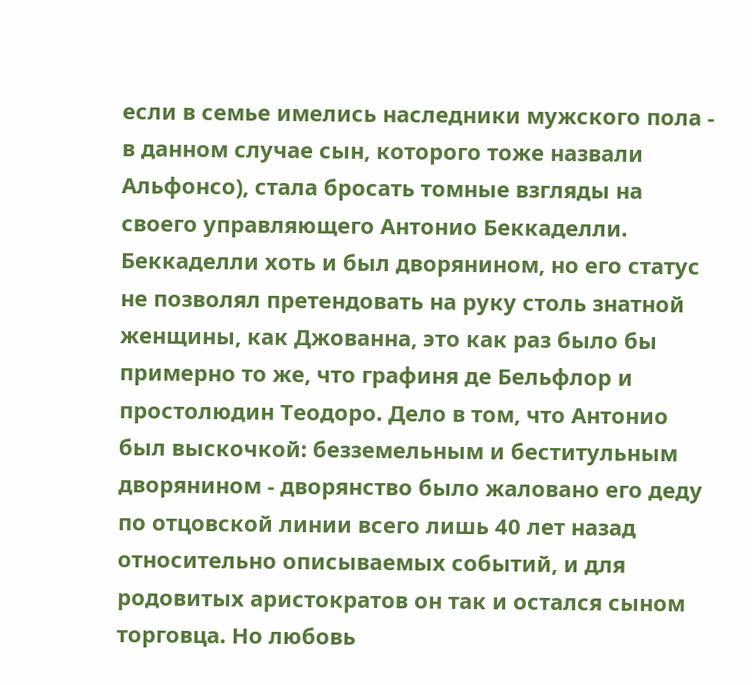если в семье имелись наследники мужского пола - в данном случае сын, которого тоже назвали Альфонсо), стала бросать томные взгляды на своего управляющего Антонио Беккаделли. Беккаделли хоть и был дворянином, но его статус не позволял претендовать на руку столь знатной женщины, как Джованна, это как раз было бы примерно то же, что графиня де Бельфлор и простолюдин Теодоро. Дело в том, что Антонио был выскочкой: безземельным и беститульным дворянином - дворянство было жаловано его деду по отцовской линии всего лишь 40 лет назад относительно описываемых событий, и для родовитых аристократов он так и остался сыном торговца. Но любовь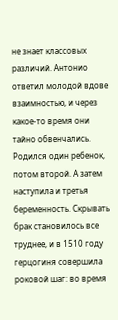не знает классовых различий. Антонио ответил молодой вдове взаимностью, и через какое-то время они тайно обвенчались. Родился один ребенок, потом второй. А затем наступила и третья беременность. Скрывать брак становилось все труднее, и в 1510 году герцогиня совершила роковой шаг: во время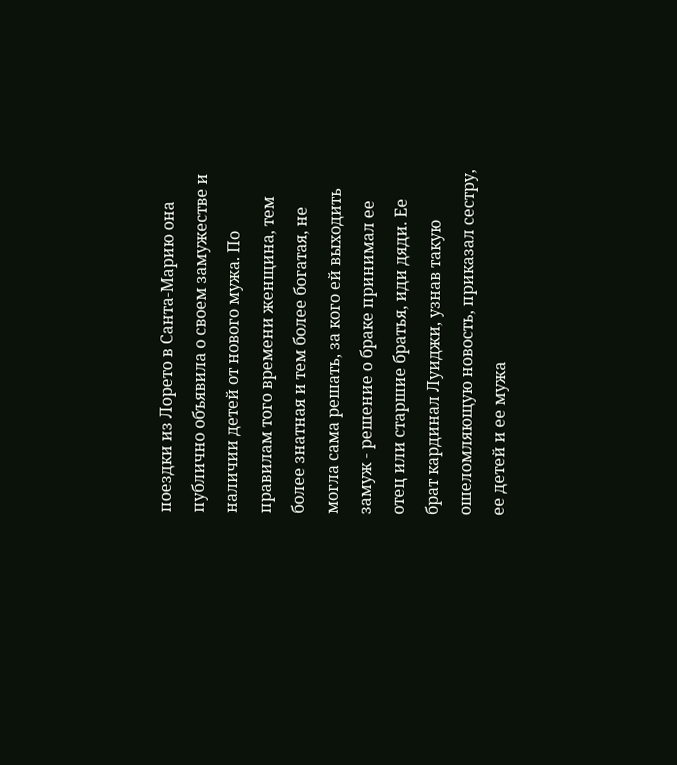поездки из Лорето в Санта-Марию она публично объявила о своем замужестве и наличии детей от нового мужа. По правилам того времени женщина, тем более знатная и тем более богатая, не могла сама решать, за кого ей выходить замуж - решение о браке принимал ее отец или старшие братья, иди дяди. Ее брат кардинал Луиджи, узнав такую ошеломляющую новость, приказал сестру, ее детей и ее мужа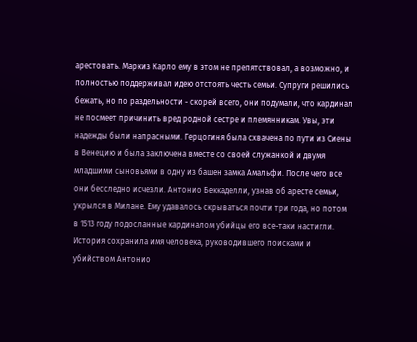арестовать. Маркиз Карло ему в этом не препятствовал, а возможно, и полностью поддерживал идею отстоять честь семьи. Супруги решились бежать, но по раздельности - скорей всего, они подумали, что кардинал не посмеет причинить вред родной сестре и племянникам. Увы, эти надежды были напрасными. Герцогиня была схвачена по пути из Сиены в Венецию и была заключена вместе со своей служанкой и двумя младшими сыновьями в одну из башен замка Амальфи. После чего все они бесследно исчезли. Антонио Беккаделли, узнав об аресте семьи, укрылся в Милане. Ему удавалось скрываться почти три года, но потом в 1513 году подосланные кардиналом убийцы его все-таки настигли. История сохранила имя человека, руководившего поисками и убийством Антонио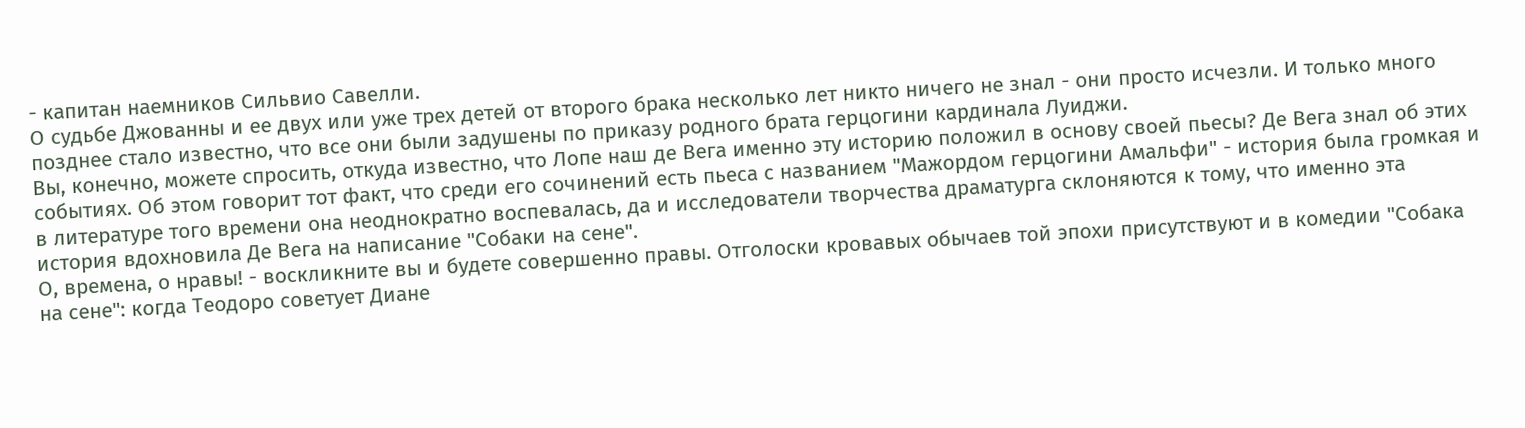- капитан наемников Сильвио Савелли.
О судьбе Джованны и ее двух или уже трех детей от второго брака несколько лет никто ничего не знал - они просто исчезли. И только много позднее стало известно, что все они были задушены по приказу родного брата герцогини кардинала Луиджи.
Вы, конечно, можете спросить, откуда известно, что Лопе наш де Вега именно эту историю положил в основу своей пьесы? Де Вега знал об этих событиях. Об этом говорит тот факт, что среди его сочинений есть пьеса с названием "Мажордом герцогини Амальфи" - история была громкая и в литературе того времени она неоднократно воспевалась, да и исследователи творчества драматурга склоняются к тому, что именно эта история вдохновила Де Вега на написание "Собаки на сене".
О, времена, о нравы! - воскликните вы и будете совершенно правы. Отголоски кровавых обычаев той эпохи присутствуют и в комедии "Собака на сене": когда Теодоро советует Диане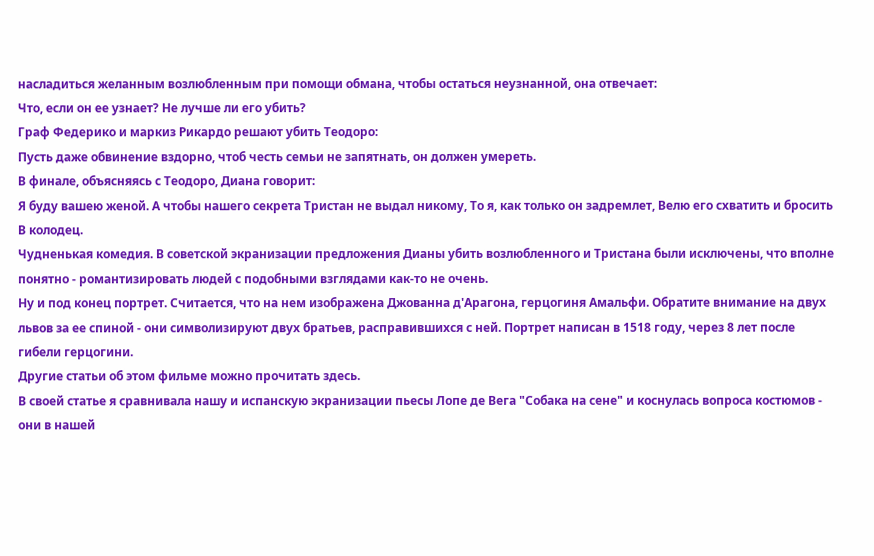насладиться желанным возлюбленным при помощи обмана, чтобы остаться неузнанной, она отвечает:
Что, если он ее узнает? Не лучше ли его убить?
Граф Федерико и маркиз Рикардо решают убить Теодоро:
Пусть даже обвинение вздорно, чтоб честь семьи не запятнать, он должен умереть.
В финале, объясняясь с Теодоро, Диана говорит:
Я буду вашею женой. А чтобы нашего секрета Тристан не выдал никому, То я, как только он задремлет, Велю его схватить и бросить В колодец.
Чудненькая комедия. В советской экранизации предложения Дианы убить возлюбленного и Тристана были исключены, что вполне понятно - романтизировать людей с подобными взглядами как-то не очень.
Ну и под конец портрет. Считается, что на нем изображена Джованна д'Арагона, герцогиня Амальфи. Обратите внимание на двух львов за ее спиной - они символизируют двух братьев, расправившихся с ней. Портрет написан в 1518 году, через 8 лет после гибели герцогини.
Другие статьи об этом фильме можно прочитать здесь.
В своей статье я сравнивала нашу и испанскую экранизации пьесы Лопе де Вега "Собака на сене" и коснулась вопроса костюмов - они в нашей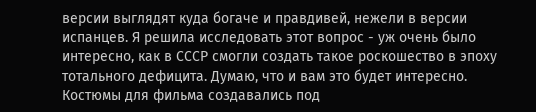версии выглядят куда богаче и правдивей, нежели в версии испанцев. Я решила исследовать этот вопрос - уж очень было интересно, как в СССР смогли создать такое роскошество в эпоху тотального дефицита. Думаю, что и вам это будет интересно.
Костюмы для фильма создавались под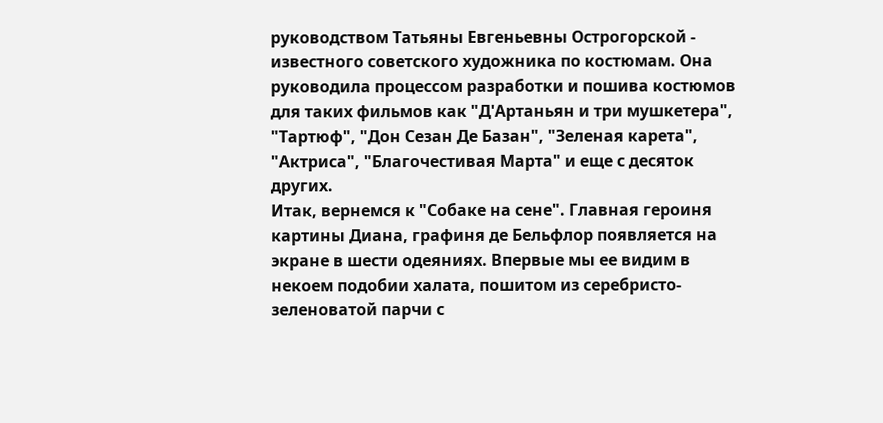руководством Татьяны Евгеньевны Острогорской - известного советского художника по костюмам. Она руководила процессом разработки и пошива костюмов для таких фильмов как "Д'Артаньян и три мушкетера", "Тартюф", "Дон Сезан Де Базан", "Зеленая карета", "Актриса", "Благочестивая Марта" и еще с десяток других.
Итак, вернемся к "Собаке на сене". Главная героиня картины Диана, графиня де Бельфлор появляется на экране в шести одеяниях. Впервые мы ее видим в некоем подобии халата, пошитом из серебристо-зеленоватой парчи с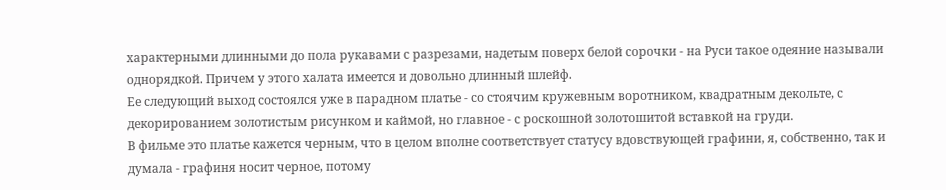характерными длинными до пола рукавами с разрезами, надетым поверх белой сорочки - на Руси такое одеяние называли однорядкой. Причем у этого халата имеется и довольно длинный шлейф.
Ее следующий выход состоялся уже в парадном платье - со стоячим кружевным воротником, квадратным декольте, с декорированием золотистым рисунком и каймой, но главное - с роскошной золотошитой вставкой на груди.
В фильме это платье кажется черным, что в целом вполне соответствует статусу вдовствующей графини, я, собственно, так и думала - графиня носит черное, потому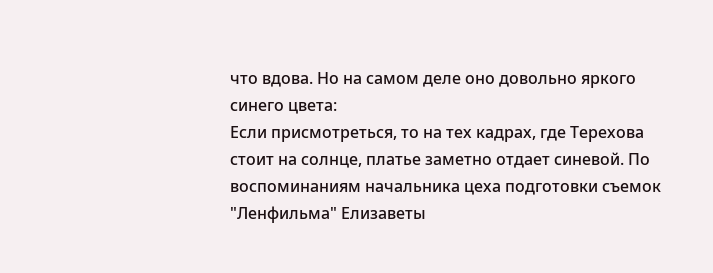что вдова. Но на самом деле оно довольно яркого синего цвета:
Если присмотреться, то на тех кадрах, где Терехова стоит на солнце, платье заметно отдает синевой. По воспоминаниям начальника цеха подготовки съемок "Ленфильма" Елизаветы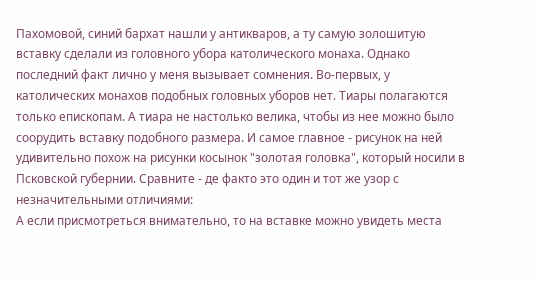Пахомовой, синий бархат нашли у антикваров, а ту самую золошитую вставку сделали из головного убора католического монаха. Однако последний факт лично у меня вызывает сомнения. Во-первых, у католических монахов подобных головных уборов нет. Тиары полагаются только епископам. А тиара не настолько велика, чтобы из нее можно было соорудить вставку подобного размера. И самое главное - рисунок на ней удивительно похож на рисунки косынок "золотая головка", который носили в Псковской губернии. Сравните - де факто это один и тот же узор с незначительными отличиями:
А если присмотреться внимательно, то на вставке можно увидеть места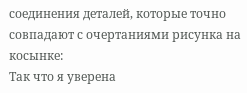соединения деталей, которые точно совпадают с очертаниями рисунка на косынке:
Так что я уверена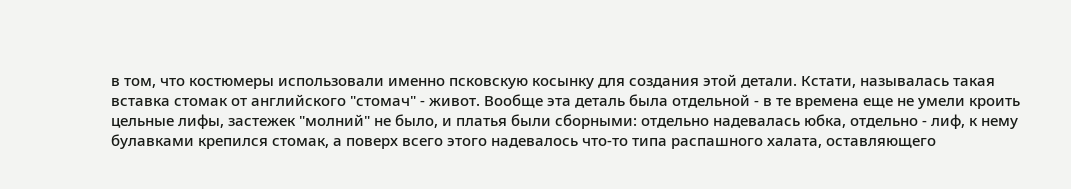в том, что костюмеры использовали именно псковскую косынку для создания этой детали. Кстати, называлась такая вставка стомак от английского "стомач" - живот. Вообще эта деталь была отдельной - в те времена еще не умели кроить цельные лифы, застежек "молний" не было, и платья были сборными: отдельно надевалась юбка, отдельно - лиф, к нему булавками крепился стомак, а поверх всего этого надевалось что-то типа распашного халата, оставляющего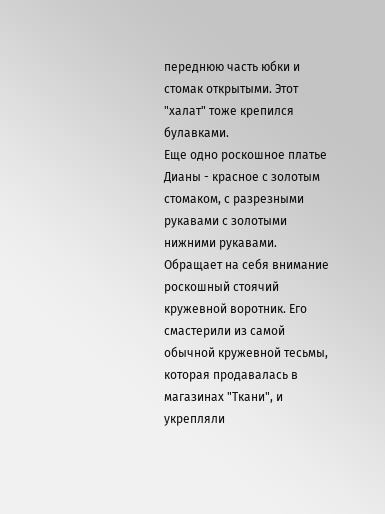переднюю часть юбки и стомак открытыми. Этот "халат" тоже крепился булавками.
Еще одно роскошное платье Дианы - красное с золотым стомаком, с разрезными рукавами с золотыми нижними рукавами. Обращает на себя внимание роскошный стоячий кружевной воротник. Его смастерили из самой обычной кружевной тесьмы, которая продавалась в магазинах "Ткани", и укрепляли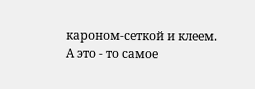кароном-сеткой и клеем.
А это - то самое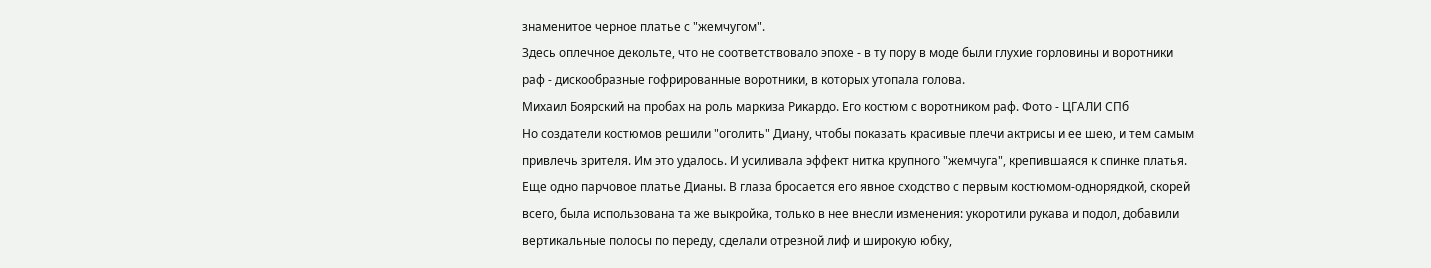знаменитое черное платье с "жемчугом".
Здесь оплечное декольте, что не соответствовало эпохе - в ту пору в моде были глухие горловины и воротники раф - дискообразные гофрированные воротники, в которых утопала голова.
Михаил Боярский на пробах на роль маркиза Рикардо. Его костюм с воротником раф. Фото - ЦГАЛИ СПб
Но создатели костюмов решили "оголить" Диану, чтобы показать красивые плечи актрисы и ее шею, и тем самым привлечь зрителя. Им это удалось. И усиливала эффект нитка крупного "жемчуга", крепившаяся к спинке платья.
Еще одно парчовое платье Дианы. В глаза бросается его явное сходство с первым костюмом-однорядкой, скорей всего, была использована та же выкройка, только в нее внесли изменения: укоротили рукава и подол, добавили вертикальные полосы по переду, сделали отрезной лиф и широкую юбку,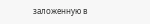заложенную в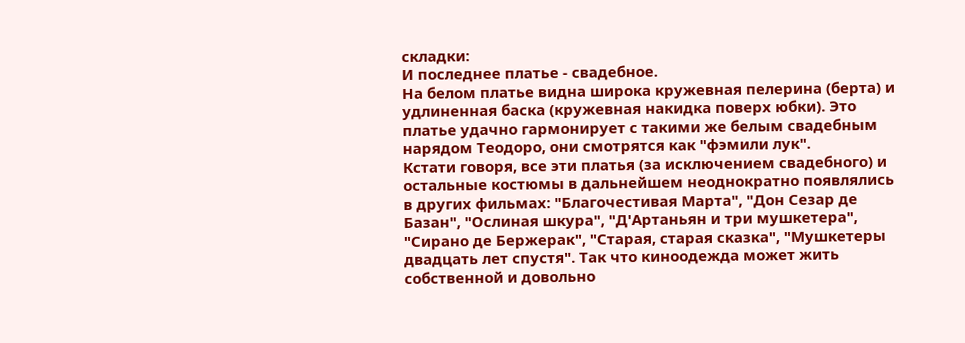складки:
И последнее платье - свадебное.
На белом платье видна широка кружевная пелерина (берта) и удлиненная баска (кружевная накидка поверх юбки). Это платье удачно гармонирует с такими же белым свадебным нарядом Теодоро, они смотрятся как "фэмили лук".
Кстати говоря, все эти платья (за исключением свадебного) и остальные костюмы в дальнейшем неоднократно появлялись в других фильмах: "Благочестивая Марта", "Дон Сезар де Базан", "Ослиная шкура", "Д'Артаньян и три мушкетера", "Сирано де Бержерак", "Старая, старая сказка", "Мушкетеры двадцать лет спустя". Так что киноодежда может жить собственной и довольно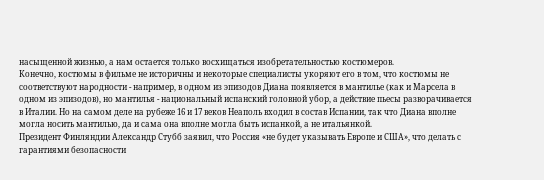насыщенной жизнью, а нам остается только восхищаться изобретательностью костюмеров.
Конечно, костюмы в фильме не историчны и некоторые специалисты укоряют его в том, что костюмы не соответствуют народности - например, в одном из эпизодов Диана появляется в мантилье (как и Марсела в одном из эпизодов), но мантилья - национальный испанский головной убор, а действие пьесы разворачивается в Италии. Но на самом деле на рубеже 16 и 17 веков Неаполь входил в состав Испании, так что Диана вполне могла носить мантилью, да и сама она вполне могла быть испанкой, а не итальянкой.
Президент Финляндии Александр Стубб заявил, что Россия «не будет указывать Европе и США», что делать с гарантиями безопасности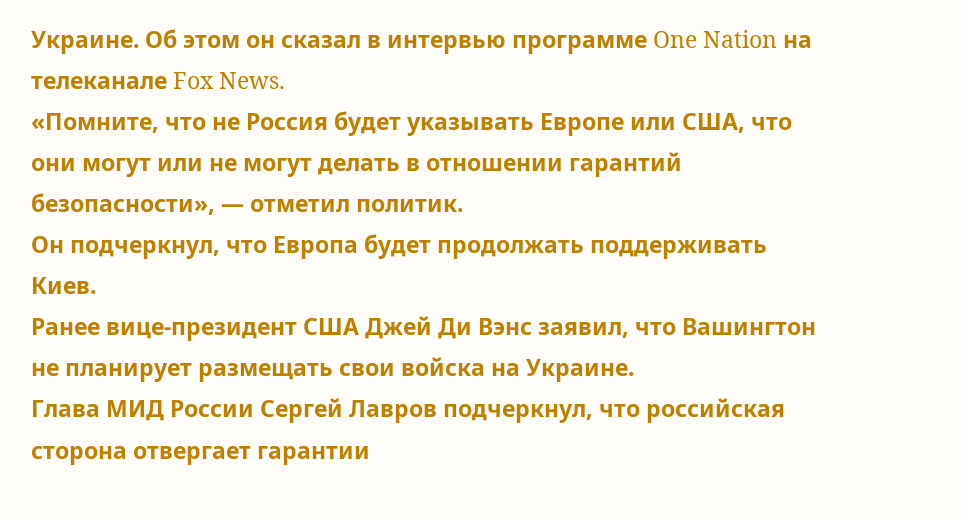Украине. Об этом он сказал в интервью программе One Nation на телеканале Fox News.
«Помните, что не Россия будет указывать Европе или США, что они могут или не могут делать в отношении гарантий безопасности», — отметил политик.
Он подчеркнул, что Европа будет продолжать поддерживать Киев.
Ранее вице-президент США Джей Ди Вэнс заявил, что Вашингтон не планирует размещать свои войска на Украине.
Глава МИД России Сергей Лавров подчеркнул, что российская сторона отвергает гарантии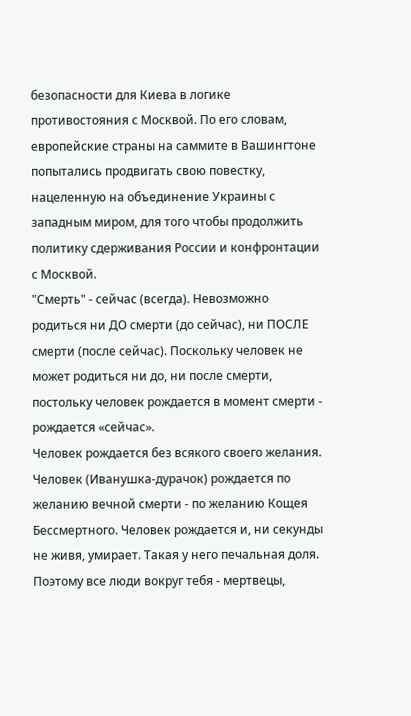безопасности для Киева в логике противостояния с Москвой. По его словам, европейские страны на саммите в Вашингтоне попытались продвигать свою повестку, нацеленную на объединение Украины с западным миром, для того чтобы продолжить политику сдерживания России и конфронтации с Москвой.
"Смерть" - сейчас (всегда). Невозможно родиться ни ДО смерти (до сейчас), ни ПОСЛЕ смерти (после сейчас). Поскольку человек не может родиться ни до, ни после смерти, постольку человек рождается в момент смерти - рождается «сейчас».
Человек рождается без всякого своего желания. Человек (Иванушка-дурачок) рождается по желанию вечной смерти - по желанию Кощея Бессмертного. Человек рождается и, ни секунды не живя, умирает. Такая у него печальная доля.
Поэтому все люди вокруг тебя - мертвецы,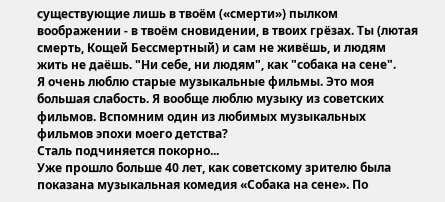существующие лишь в твоём («смерти») пылком воображении - в твоём сновидении, в твоих грёзах. Ты (лютая смерть, Кощей Бессмертный) и сам не живёшь, и людям жить не даёшь. "Ни себе, ни людям", как "собака на сене".
Я очень люблю старые музыкальные фильмы. Это моя большая слабость. Я вообще люблю музыку из советских фильмов. Вспомним один из любимых музыкальных фильмов эпохи моего детства?
Сталь подчиняется покорно...
Уже прошло больше 40 лет, как советскому зрителю была показана музыкальная комедия «Собака на сене». По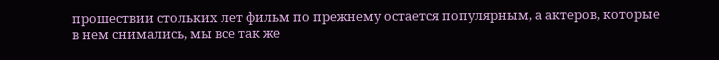прошествии стольких лет фильм по прежнему остается популярным, а актеров, которые в нем снимались, мы все так же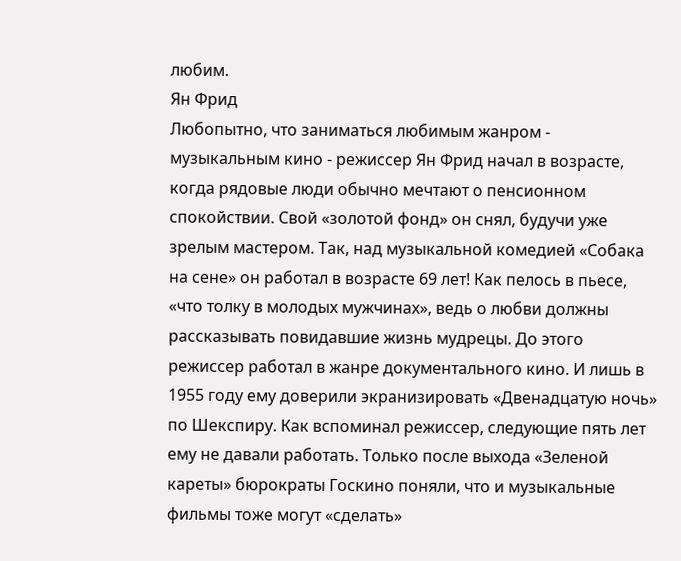любим.
Ян Фрид
Любопытно, что заниматься любимым жанром - музыкальным кино - режиссер Ян Фрид начал в возрасте, когда рядовые люди обычно мечтают о пенсионном спокойствии. Свой «золотой фонд» он снял, будучи уже зрелым мастером. Так, над музыкальной комедией «Собака на сене» он работал в возрасте 69 лет! Как пелось в пьесе, «что толку в молодых мужчинах», ведь о любви должны рассказывать повидавшие жизнь мудрецы. До этого режиссер работал в жанре документального кино. И лишь в 1955 году ему доверили экранизировать «Двенадцатую ночь» по Шекспиру. Как вспоминал режиссер, следующие пять лет ему не давали работать. Только после выхода «Зеленой кареты» бюрократы Госкино поняли, что и музыкальные фильмы тоже могут «сделать»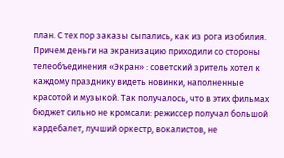план. С тех пор заказы сыпались, как из рога изобилия. Причем деньги на экранизацию приходили со стороны телеобъединения «Экран» : советский зритель хотел к каждому празднику видеть новинки, наполненные красотой и музыкой. Так получалось, что в этих фильмах бюджет сильно не кромсали: режиссер получал большой кардебалет, лучший оркестр, вокалистов, не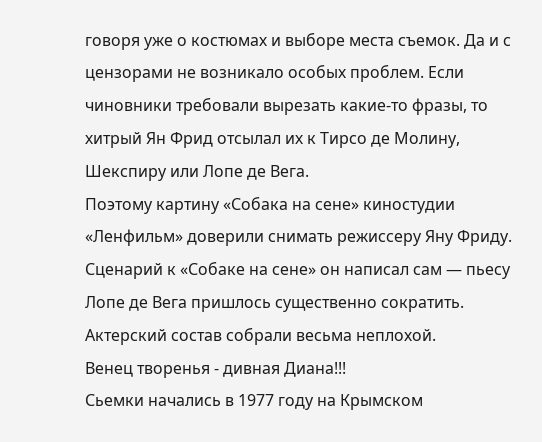говоря уже о костюмах и выборе места съемок. Да и с цензорами не возникало особых проблем. Если чиновники требовали вырезать какие-то фразы, то хитрый Ян Фрид отсылал их к Тирсо де Молину, Шекспиру или Лопе де Вега.
Поэтому картину «Собака на сене» киностудии «Ленфильм» доверили снимать режиссеру Яну Фриду. Сценарий к «Собаке на сене» он написал сам — пьесу Лопе де Вега пришлось существенно сократить. Актерский состав собрали весьма неплохой.
Венец творенья - дивная Диана!!!
Сьемки начались в 1977 году на Крымском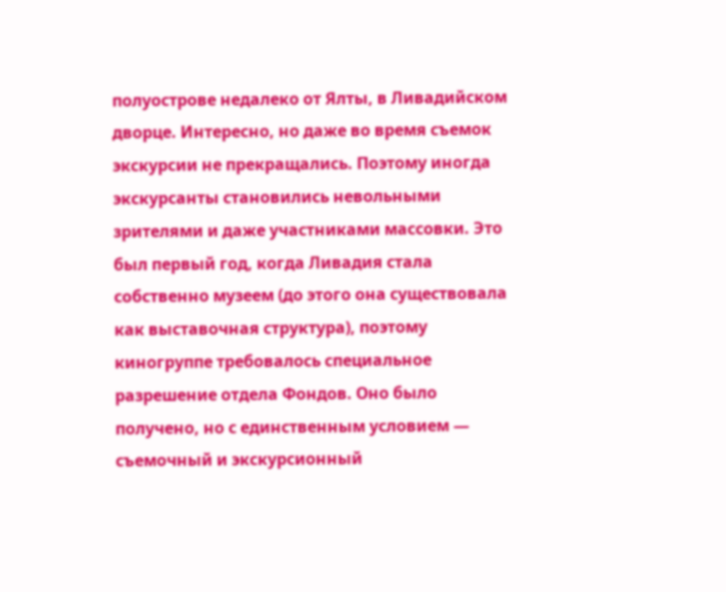полуострове недалеко от Ялты, в Ливадийском дворце. Интересно, но даже во время съемок экскурсии не прекращались. Поэтому иногда экскурсанты становились невольными зрителями и даже участниками массовки. Это был первый год, когда Ливадия стала собственно музеем (до этого она существовала как выставочная структура), поэтому киногруппе требовалось специальное разрешение отдела Фондов. Оно было получено, но с единственным условием — съемочный и экскурсионный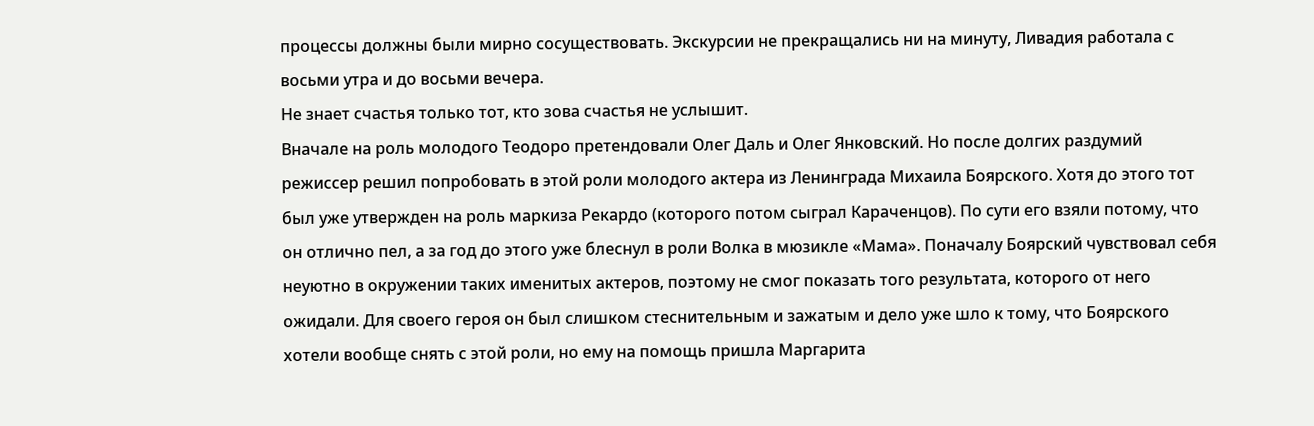процессы должны были мирно сосуществовать. Экскурсии не прекращались ни на минуту, Ливадия работала с восьми утра и до восьми вечера.
Не знает счастья только тот, кто зова счастья не услышит.
Вначале на роль молодого Теодоро претендовали Олег Даль и Олег Янковский. Но после долгих раздумий режиссер решил попробовать в этой роли молодого актера из Ленинграда Михаила Боярского. Хотя до этого тот был уже утвержден на роль маркиза Рекардо (которого потом сыграл Караченцов). По сути его взяли потому, что он отлично пел, а за год до этого уже блеснул в роли Волка в мюзикле «Мама». Поначалу Боярский чувствовал себя неуютно в окружении таких именитых актеров, поэтому не смог показать того результата, которого от него ожидали. Для своего героя он был слишком стеснительным и зажатым и дело уже шло к тому, что Боярского хотели вообще снять с этой роли, но ему на помощь пришла Маргарита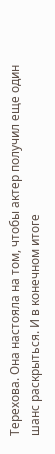Терехова. Она настояла на том, чтобы актер получил еще один шанс раскрыться. И в конечном итоге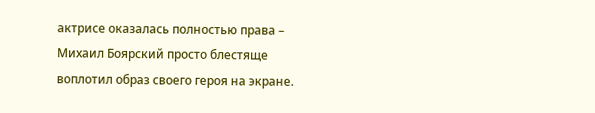актрисе оказалась полностью права – Михаил Боярский просто блестяще воплотил образ своего героя на экране.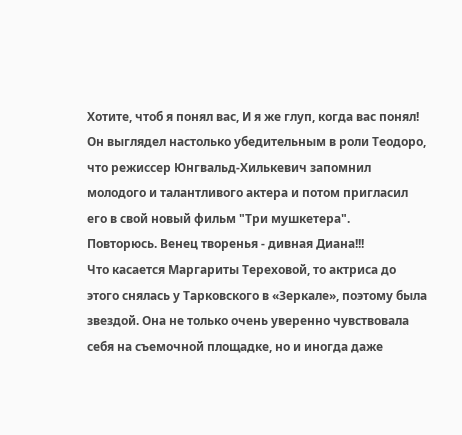Хотите, чтоб я понял вас, И я же глуп, когда вас понял!
Он выглядел настолько убедительным в роли Теодоро, что режиссер Юнгвальд-Хилькевич запомнил молодого и талантливого актера и потом пригласил его в свой новый фильм "Три мушкетера".
Повторюсь. Венец творенья - дивная Диана!!!
Что касается Маргариты Тереховой, то актриса до этого снялась у Тарковского в «Зеркале», поэтому была звездой. Она не только очень уверенно чувствовала себя на съемочной площадке, но и иногда даже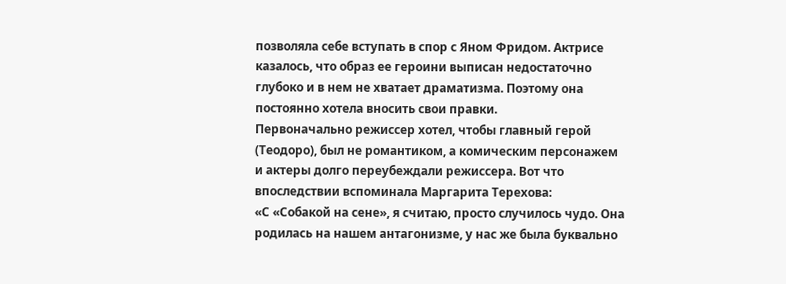позволяла себе вступать в спор с Яном Фридом. Актрисе казалось, что образ ее героини выписан недостаточно глубоко и в нем не хватает драматизма. Поэтому она постоянно хотела вносить свои правки.
Первоначально режиссер хотел, чтобы главный герой (Теодоро), был не романтиком, а комическим персонажем и актеры долго переубеждали режиссера. Вот что впоследствии вспоминала Маргарита Терехова:
«С «Собакой на сене», я считаю, просто случилось чудо. Она родилась на нашем антагонизме, у нас же была буквально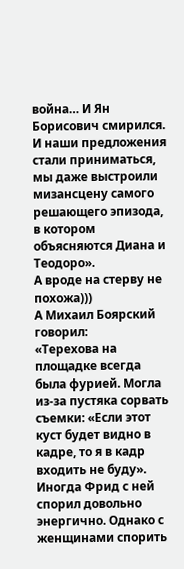война… И Ян Борисович смирился. И наши предложения стали приниматься, мы даже выстроили мизансцену самого решающего эпизода, в котором объясняются Диана и Теодоро».
А вроде на стерву не похожа)))
А Михаил Боярский говорил:
«Терехова на площадке всегда была фурией. Могла из-за пустяка сорвать съемки: «Если этот куст будет видно в кадре, то я в кадр входить не буду». Иногда Фрид с ней спорил довольно энергично. Однако с женщинами спорить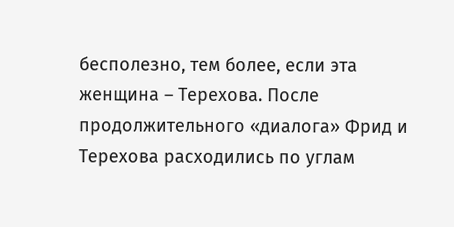бесполезно, тем более, если эта женщина – Терехова. После продолжительного «диалога» Фрид и Терехова расходились по углам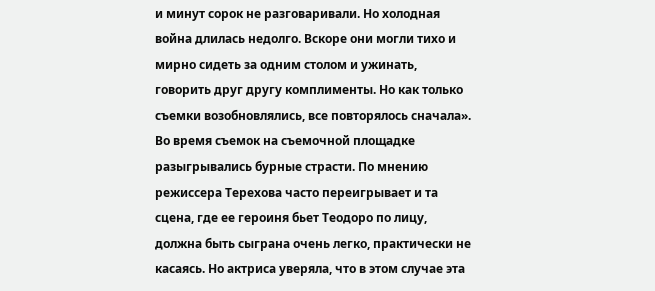и минут сорок не разговаривали. Но холодная война длилась недолго. Вскоре они могли тихо и мирно сидеть за одним столом и ужинать, говорить друг другу комплименты. Но как только съемки возобновлялись, все повторялось сначала».
Во время съемок на съемочной площадке разыгрывались бурные страсти. По мнению режиссера Терехова часто переигрывает и та сцена, где ее героиня бьет Теодоро по лицу, должна быть сыграна очень легко, практически не касаясь. Но актриса уверяла, что в этом случае эта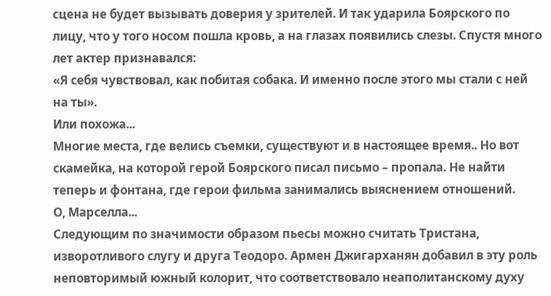сцена не будет вызывать доверия у зрителей. И так ударила Боярского по лицу, что у того носом пошла кровь, а на глазах появились слезы. Спустя много лет актер признавался:
«Я себя чувствовал, как побитая собака. И именно после этого мы стали с ней на ты».
Или похожа...
Многие места, где велись съемки, существуют и в настоящее время.. Но вот скамейка, на которой герой Боярского писал письмо – пропала. Не найти теперь и фонтана, где герои фильма занимались выяснением отношений.
О, Марселла...
Следующим по значимости образом пьесы можно считать Тристана, изворотливого слугу и друга Теодоро. Армен Джигарханян добавил в эту роль неповторимый южный колорит, что соответствовало неаполитанскому духу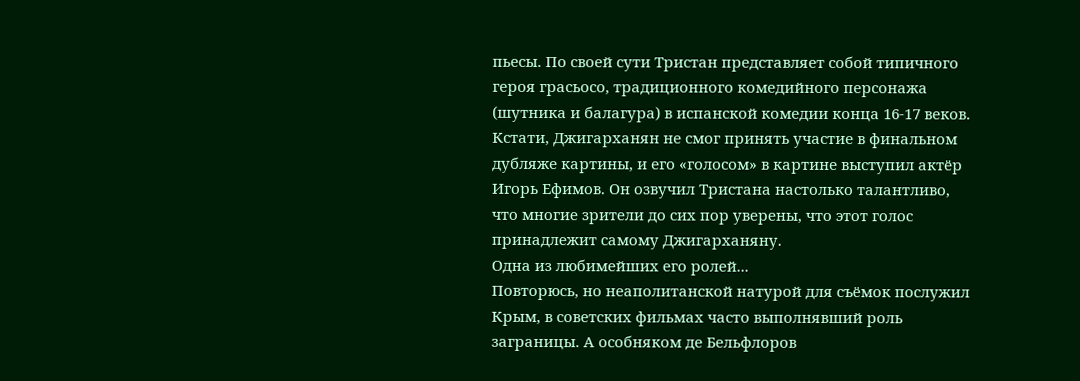пьесы. По своей сути Тристан представляет собой типичного героя грасьосо, традиционного комедийного персонажа (шутника и балагура) в испанской комедии конца 16-17 веков. Кстати, Джигарханян не смог принять участие в финальном дубляже картины, и его «голосом» в картине выступил актёр Игорь Ефимов. Он озвучил Тристана настолько талантливо, что многие зрители до сих пор уверены, что этот голос принадлежит самому Джигарханяну.
Одна из любимейших его ролей...
Повторюсь, но неаполитанской натурой для съёмок послужил Крым, в советских фильмах часто выполнявший роль заграницы. А особняком де Бельфлоров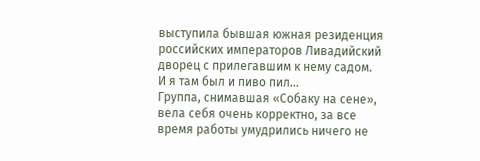выступила бывшая южная резиденция российских императоров Ливадийский дворец с прилегавшим к нему садом.
И я там был и пиво пил...
Группа, снимавшая «Собаку на сене», вела себя очень корректно, за все время работы умудрились ничего не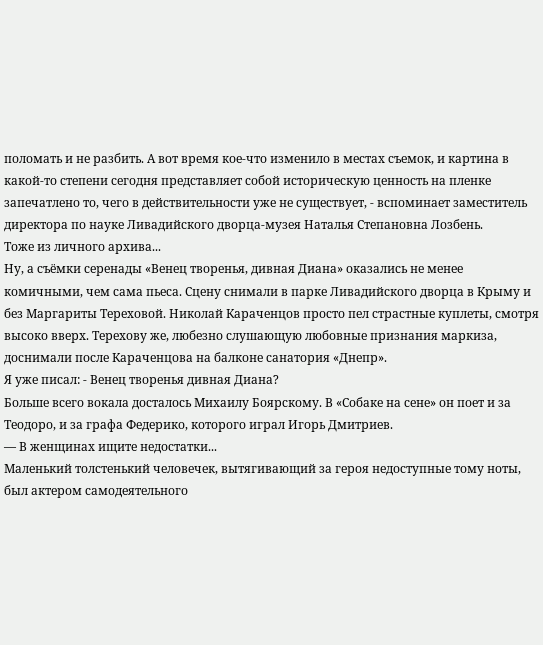поломать и не разбить. А вот время кое-что изменило в местах съемок, и картина в какой-то степени сегодня представляет собой историческую ценность на пленке запечатлено то, чего в действительности уже не существует, - вспоминает заместитель директора по науке Ливадийского дворца-музея Наталья Степановна Лозбень.
Тоже из личного архива...
Ну, а съёмки серенады «Венец творенья, дивная Диана» оказались не менее комичными, чем сама пьеса. Сцену снимали в парке Ливадийского дворца в Крыму и без Маргариты Тереховой. Николай Караченцов просто пел страстные куплеты, смотря высоко вверх. Терехову же, любезно слушающую любовные признания маркиза, доснимали после Караченцова на балконе санатория «Днепр».
Я уже писал: - Венец творенья дивная Диана?
Больше всего вокала досталось Михаилу Боярскому. В «Собаке на сене» он поет и за Теодоро, и за графа Федерико, которого играл Игорь Дмитриев.
— В женщинах ищите недостатки...
Маленький толстенький человечек, вытягивающий за героя недоступные тому ноты, был актером самодеятельного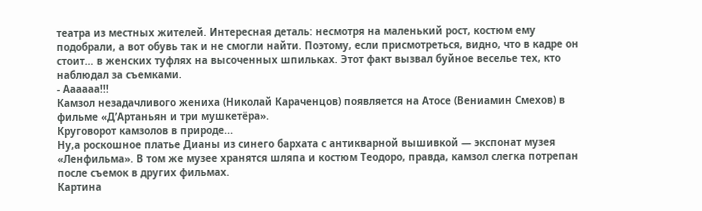театра из местных жителей. Интересная деталь: несмотря на маленький рост, костюм ему подобрали, а вот обувь так и не смогли найти. Поэтому, если присмотреться, видно, что в кадре он стоит… в женских туфлях на высоченных шпильках. Этот факт вызвал буйное веселье тех, кто наблюдал за съемками.
- Аааааа!!!
Камзол незадачливого жениха (Николай Караченцов) появляется на Атосе (Вениамин Смехов) в фильме «Д’Артаньян и три мушкетёра».
Круговорот камзолов в природе...
Ну,а роскошное платье Дианы из синего бархата с антикварной вышивкой — экспонат музея «Ленфильма». В том же музее хранятся шляпа и костюм Теодоро, правда, камзол слегка потрепан после съемок в других фильмах.
Картина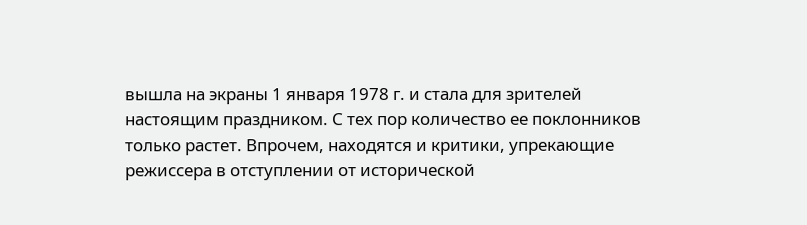вышла на экраны 1 января 1978 г. и стала для зрителей настоящим праздником. С тех пор количество ее поклонников только растет. Впрочем, находятся и критики, упрекающие режиссера в отступлении от исторической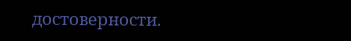достоверности.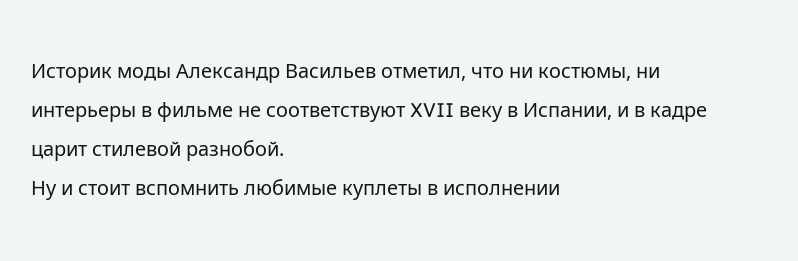Историк моды Александр Васильев отметил, что ни костюмы, ни интерьеры в фильме не соответствуют XVII веку в Испании, и в кадре царит стилевой разнобой.
Ну и стоит вспомнить любимые куплеты в исполнении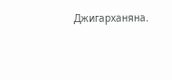Джигарханяна.